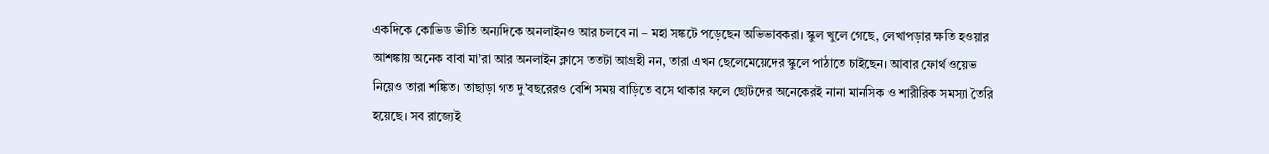একদিকে কোভিড ভীতি অন্যদিকে অনলাইনও আর চলবে না – মহা সঙ্কটে পড়েছেন অভিভাবকরা। স্কুল খুলে গেছে, লেখাপড়ার ক্ষতি হওয়ার আশঙ্কায় অনেক বাবা মা’রা আর অনলাইন ক্লাসে ততটা আগ্রহী নন, তারা এখন ছেলেমেয়েদের স্কুলে পাঠাতে চাইছেন। আবার ফোর্থ ওয়েভ নিয়েও তারা শঙ্কিত। তাছাড়া গত দু’বছরেরও বেশি সময় বাড়িতে বসে থাকার ফলে ছোটদের অনেকেরই নানা মানসিক ও শারীরিক সমস্যা তৈরি হয়েছে। সব রাজ্যেই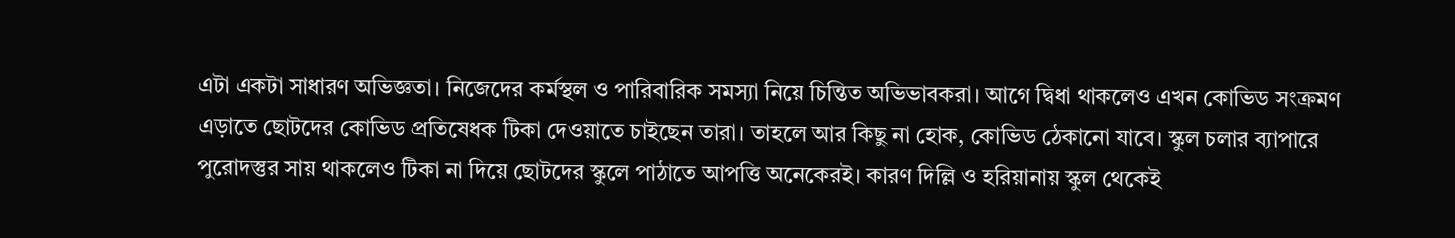এটা একটা সাধারণ অভিজ্ঞতা। নিজেদের কর্মস্থল ও পারিবারিক সমস্যা নিয়ে চিন্তিত অভিভাবকরা। আগে দ্বিধা থাকলেও এখন কোভিড সংক্রমণ এড়াতে ছোটদের কোভিড প্রতিষেধক টিকা দেওয়াতে চাইছেন তারা। তাহলে আর কিছু না হোক, কোভিড ঠেকানো যাবে। স্কুল চলার ব্যাপারে পুরোদস্তুর সায় থাকলেও টিকা না দিয়ে ছোটদের স্কুলে পাঠাতে আপত্তি অনেকেরই। কারণ দিল্লি ও হরিয়ানায় স্কুল থেকেই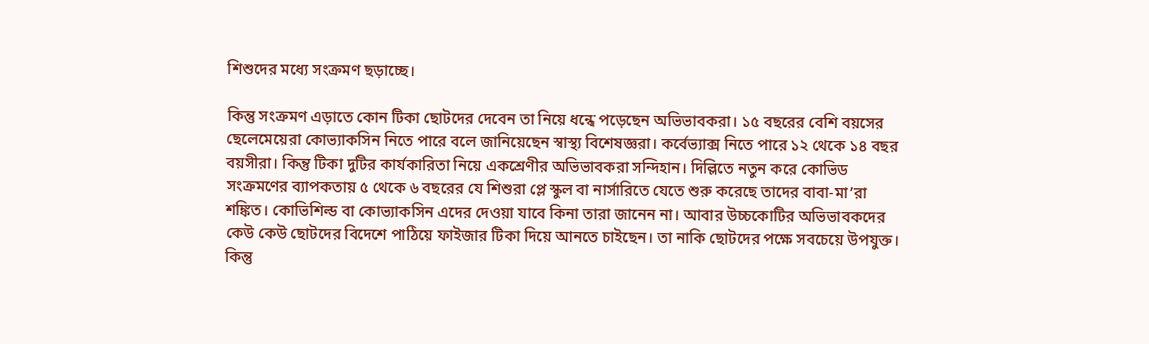শিশুদের মধ্যে সংক্রমণ ছড়াচ্ছে।

কিন্তু সংক্রমণ এড়াতে কোন টিকা ছোটদের দেবেন তা নিয়ে ধন্ধে পড়েছেন অভিভাবকরা। ১৫ বছরের বেশি বয়সের ছেলেমেয়েরা কোভ্যাকসিন নিতে পারে বলে জানিয়েছেন স্বাস্থ্য বিশেষজ্ঞরা। কর্বেভ্যাক্স নিতে পারে ১২ থেকে ১৪ বছর বয়সীরা। কিন্তু টিকা দুটির কার্যকারিতা নিয়ে একশ্রেণীর অভিভাবকরা সন্দিহান। দিল্লিতে নতুন করে কোভিড সংক্রমণের ব্যাপকতায় ৫ থেকে ৬ বছরের যে শিশুরা প্লে স্কুল বা নার্সারিতে যেতে শুরু করেছে তাদের বাবা-মা’রা শঙ্কিত। কোভিশিল্ড বা কোভ্যাকসিন এদের দেওয়া যাবে কিনা তারা জানেন না। আবার উচ্চকোটির অভিভাবকদের কেউ কেউ ছোটদের বিদেশে পাঠিয়ে ফাইজার টিকা দিয়ে আনতে চাইছেন। তা নাকি ছোটদের পক্ষে সবচেয়ে উপযুক্ত। কিন্তু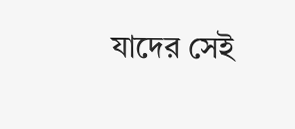যাদের সেই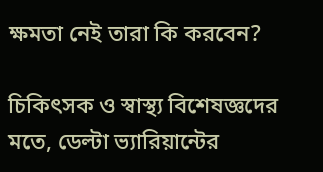ক্ষমতা নেই তারা কি করবেন?

চিকিৎসক ও স্বাস্থ্য বিশেষজ্ঞদের মতে, ডেল্টা ভ্যারিয়ান্টের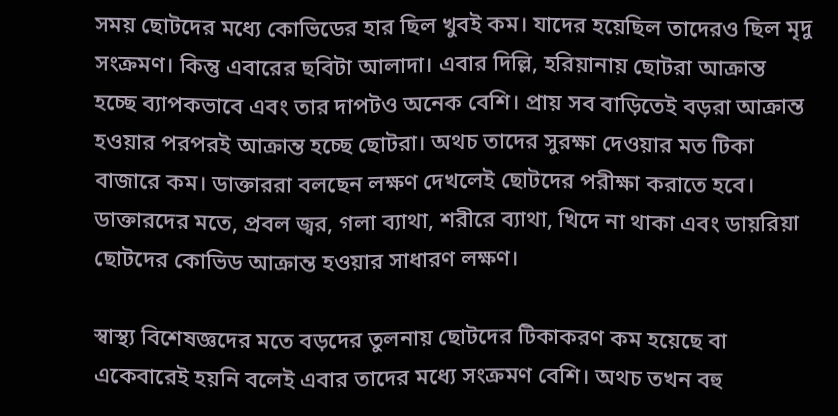সময় ছোটদের মধ্যে কোভিডের হার ছিল খুবই কম। যাদের হয়েছিল তাদেরও ছিল মৃদু সংক্রমণ। কিন্তু এবারের ছবিটা আলাদা। এবার দিল্লি, হরিয়ানায় ছোটরা আক্রান্ত হচ্ছে ব্যাপকভাবে এবং তার দাপটও অনেক বেশি। প্রায় সব বাড়িতেই বড়রা আক্রান্ত হওয়ার পরপরই আক্রান্ত হচ্ছে ছোটরা। অথচ তাদের সুরক্ষা দেওয়ার মত টিকা বাজারে কম। ডাক্তাররা বলছেন লক্ষণ দেখলেই ছোটদের পরীক্ষা করাতে হবে। ডাক্তারদের মতে, প্রবল জ্বর, গলা ব্যাথা, শরীরে ব্যাথা, খিদে না থাকা এবং ডায়রিয়া ছোটদের কোভিড আক্রান্ত হওয়ার সাধারণ লক্ষণ।

স্বাস্থ্য বিশেষজ্ঞদের মতে বড়দের তুলনায় ছোটদের টিকাকরণ কম হয়েছে বা একেবারেই হয়নি বলেই এবার তাদের মধ্যে সংক্রমণ বেশি। অথচ তখন বহু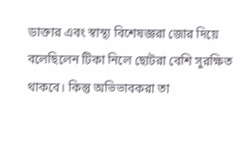ডাক্তার এবং স্বাস্থ্য বিশেষজ্ঞরা জোর দিয়ে বলেছিলেন টিকা নিলে ছোটরা বেশি সুরক্ষিত থাকবে। কিন্তু অভিভাবকরা তা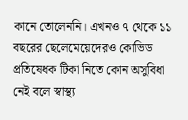কানে তোলেননি। এখনও ৭ থেকে ১১ বছরের ছেলেমেয়েদেরও কোভিড প্রতিষেধক টিকা নিতে কোন অসুবিধা নেই বলে স্বাস্থ্য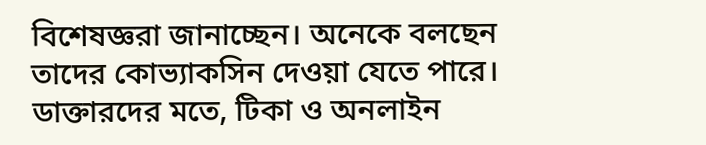বিশেষজ্ঞরা জানাচ্ছেন। অনেকে বলছেন তাদের কোভ্যাকসিন দেওয়া যেতে পারে। ডাক্তারদের মতে, টিকা ও অনলাইন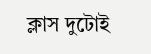ক্লাস দুটোই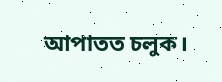আপাতত চলুক।